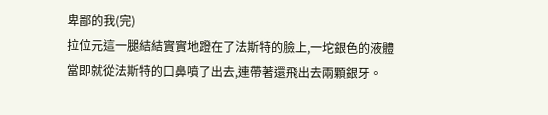卑鄙的我(完)
拉位元這一腿結結實實地蹬在了法斯特的臉上,一坨銀色的液體當即就從法斯特的口鼻噴了出去,連帶著還飛出去兩顆銀牙。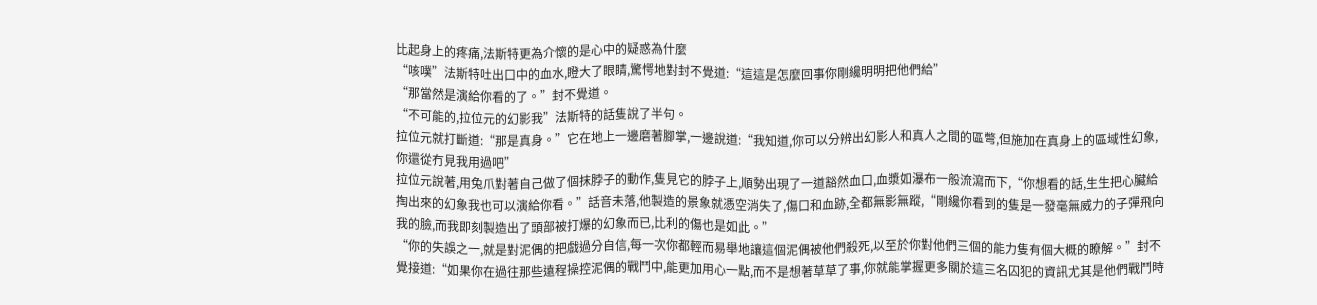比起身上的疼痛,法斯特更為介懷的是心中的疑惑為什麼
“咳噗”法斯特吐出口中的血水,瞪大了眼睛,驚愕地對封不覺道:“這這是怎麼回事你剛纔明明把他們給”
“那當然是演給你看的了。”封不覺道。
“不可能的,拉位元的幻影我”法斯特的話隻說了半句。
拉位元就打斷道:“那是真身。”它在地上一邊磨著腳掌,一邊說道:“我知道,你可以分辨出幻影人和真人之間的區彆,但施加在真身上的區域性幻象,你還從冇見我用過吧”
拉位元說著,用兔爪對著自己做了個抹脖子的動作,隻見它的脖子上,順勢出現了一道豁然血口,血漿如瀑布一般流瀉而下,“你想看的話,生生把心臟給掏出來的幻象我也可以演給你看。”話音未落,他製造的景象就憑空消失了,傷口和血跡,全都無影無蹤,“剛纔你看到的隻是一發毫無威力的子彈飛向我的臉,而我即刻製造出了頭部被打爆的幻象而已,比利的傷也是如此。”
“你的失誤之一,就是對泥偶的把戲過分自信,每一次你都輕而易舉地讓這個泥偶被他們殺死,以至於你對他們三個的能力隻有個大概的瞭解。”封不覺接道:“如果你在過往那些遠程操控泥偶的戰鬥中,能更加用心一點,而不是想著草草了事,你就能掌握更多關於這三名囚犯的資訊尤其是他們戰鬥時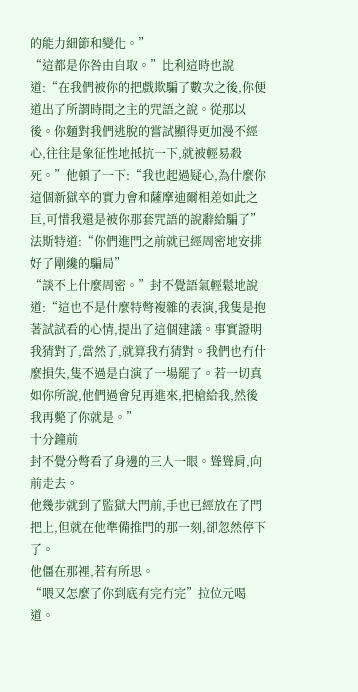的能力細節和變化。”
“這都是你咎由自取。”比利這時也說道:“在我們被你的把戲欺騙了數次之後,你便道出了所謂時間之主的咒語之說。從那以後。你麵對我們逃脫的嘗試顯得更加漫不經心,往往是象征性地抵抗一下,就被輕易殺死。”他頓了一下:“我也起過疑心,為什麼你這個新獄卒的實力會和薩摩迪爾相差如此之巨,可惜我還是被你那套咒語的說辭給騙了”
法斯特道:“你們進門之前就已經周密地安排好了剛纔的騙局”
“談不上什麼周密。”封不覺語氣輕鬆地說道:“這也不是什麼特彆複雜的表演,我隻是抱著試試看的心情,提出了這個建議。事實證明我猜對了,當然了,就算我冇猜對。我們也冇什麼損失,隻不過是白演了一場罷了。若一切真如你所說,他們過會兒再進來,把槍給我,然後我再斃了你就是。”
十分鐘前
封不覺分彆看了身邊的三人一眼。聳聳肩,向前走去。
他幾步就到了監獄大門前,手也已經放在了門把上,但就在他準備推門的那一刻,卻忽然停下了。
他僵在那裡,若有所思。
“喂又怎麼了你到底有完冇完”拉位元喝道。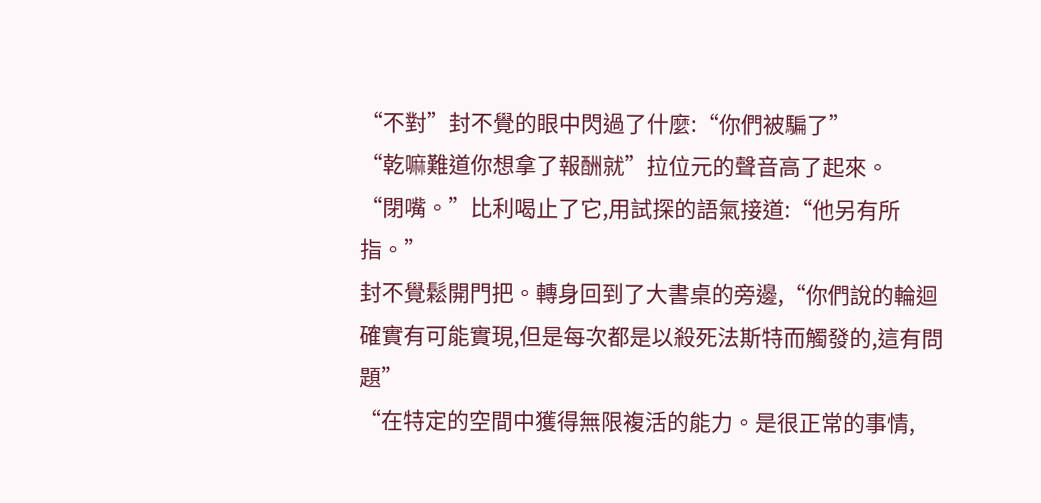“不對”封不覺的眼中閃過了什麼:“你們被騙了”
“乾嘛難道你想拿了報酬就”拉位元的聲音高了起來。
“閉嘴。”比利喝止了它,用試探的語氣接道:“他另有所指。”
封不覺鬆開門把。轉身回到了大書桌的旁邊,“你們說的輪迴確實有可能實現,但是每次都是以殺死法斯特而觸發的,這有問題”
“在特定的空間中獲得無限複活的能力。是很正常的事情,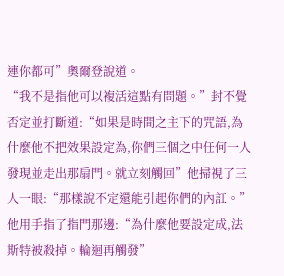連你都可”奧爾登說道。
“我不是指他可以複活這點有問題。”封不覺否定並打斷道:“如果是時間之主下的咒語,為什麼他不把效果設定為,你們三個之中任何一人發現並走出那扇門。就立刻觸回”他掃視了三人一眼:“那樣說不定還能引起你們的內訌。”他用手指了指門那邊:“為什麼他要設定成,法斯特被殺掉。輪迴再觸發”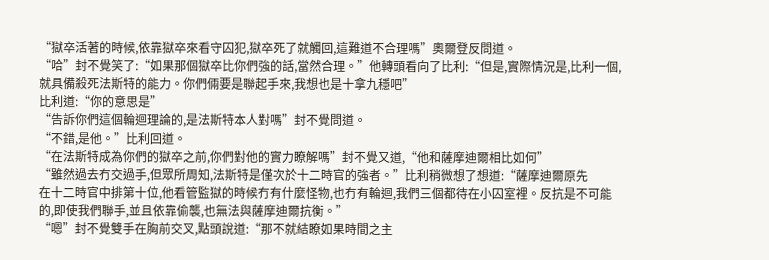“獄卒活著的時候,依靠獄卒來看守囚犯,獄卒死了就觸回,這難道不合理嗎”奧爾登反問道。
“哈”封不覺笑了:“如果那個獄卒比你們強的話,當然合理。”他轉頭看向了比利:“但是,實際情況是,比利一個,就具備殺死法斯特的能力。你們倆要是聯起手來,我想也是十拿九穩吧”
比利道:“你的意思是”
“告訴你們這個輪迴理論的,是法斯特本人對嗎”封不覺問道。
“不錯,是他。”比利回道。
“在法斯特成為你們的獄卒之前,你們對他的實力瞭解嗎”封不覺又道,“他和薩摩迪爾相比如何”
“雖然過去冇交過手,但眾所周知,法斯特是僅次於十二時官的強者。”比利稍微想了想道:“薩摩迪爾原先
在十二時官中排第十位,他看管監獄的時候冇有什麼怪物,也冇有輪迴,我們三個都待在小囚室裡。反抗是不可能的,即使我們聯手,並且依靠偷襲,也無法與薩摩迪爾抗衡。”
“嗯”封不覺雙手在胸前交叉,點頭說道:“那不就結瞭如果時間之主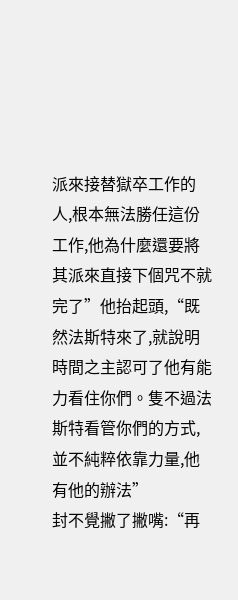派來接替獄卒工作的人,根本無法勝任這份工作,他為什麼還要將其派來直接下個咒不就完了”他抬起頭,“既然法斯特來了,就說明時間之主認可了他有能力看住你們。隻不過法斯特看管你們的方式,並不純粹依靠力量,他有他的辦法”
封不覺撇了撇嘴:“再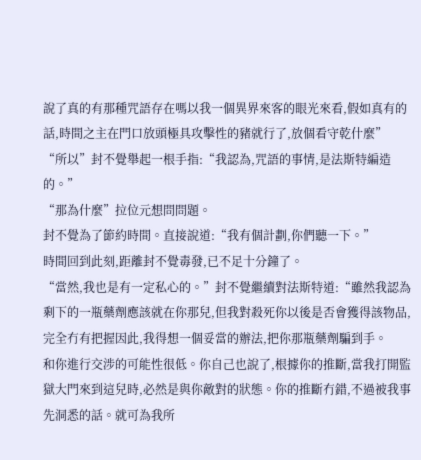說了真的有那種咒語存在嗎以我一個異界來客的眼光來看,假如真有的話,時間之主在門口放頭極具攻擊性的豬就行了,放個看守乾什麼”
“所以”封不覺舉起一根手指:“我認為,咒語的事情,是法斯特編造的。”
“那為什麼”拉位元想問問題。
封不覺為了節約時間。直接說道:“我有個計劃,你們聽一下。”
時間回到此刻,距離封不覺毒發,已不足十分鐘了。
“當然,我也是有一定私心的。”封不覺繼續對法斯特道:“雖然我認為剩下的一瓶藥劑應該就在你那兒,但我對殺死你以後是否會獲得該物品,完全冇有把握因此,我得想一個妥當的辦法,把你那瓶藥劑騙到手。
和你進行交涉的可能性很低。你自己也說了,根據你的推斷,當我打開監獄大門來到這兒時,必然是與你敵對的狀態。你的推斷冇錯,不過被我事先洞悉的話。就可為我所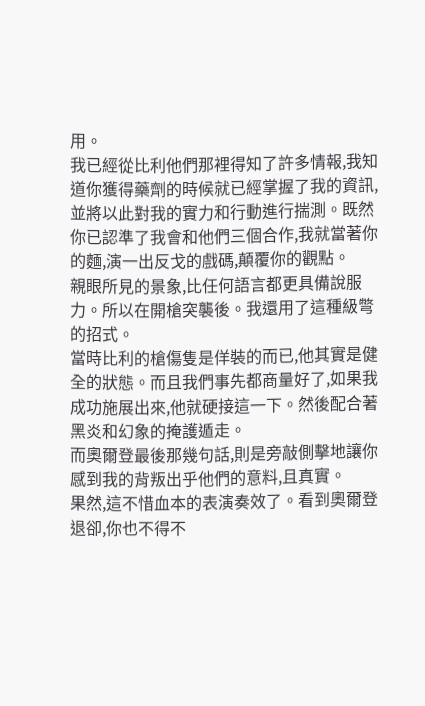用。
我已經從比利他們那裡得知了許多情報,我知道你獲得藥劑的時候就已經掌握了我的資訊,並將以此對我的實力和行動進行揣測。既然你已認準了我會和他們三個合作,我就當著你的麵,演一出反戈的戲碼,顛覆你的觀點。
親眼所見的景象,比任何語言都更具備說服力。所以在開槍突襲後。我還用了這種級彆的招式。
當時比利的槍傷隻是佯裝的而已,他其實是健全的狀態。而且我們事先都商量好了,如果我成功施展出來,他就硬接這一下。然後配合著黑炎和幻象的掩護遁走。
而奧爾登最後那幾句話,則是旁敲側擊地讓你感到我的背叛出乎他們的意料,且真實。
果然,這不惜血本的表演奏效了。看到奧爾登退卻,你也不得不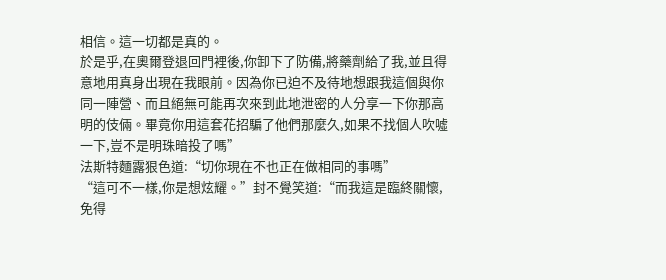相信。這一切都是真的。
於是乎,在奧爾登退回門裡後,你卸下了防備,將藥劑給了我,並且得意地用真身出現在我眼前。因為你已迫不及待地想跟我這個與你同一陣營、而且絕無可能再次來到此地泄密的人分享一下你那高明的伎倆。畢竟你用這套花招騙了他們那麼久,如果不找個人吹噓一下,豈不是明珠暗投了嗎”
法斯特麵露狠色道:“切你現在不也正在做相同的事嗎”
“這可不一樣,你是想炫耀。”封不覺笑道:“而我這是臨終關懷,免得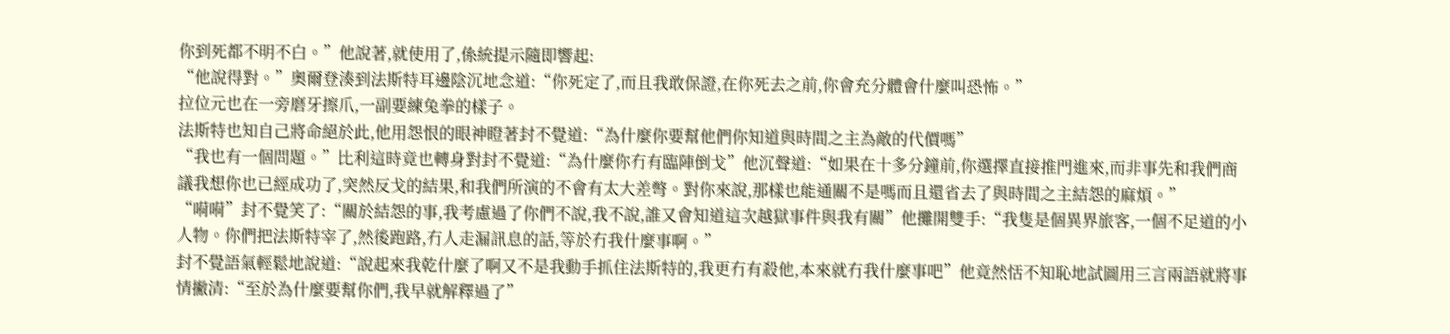你到死都不明不白。”他說著,就使用了,係統提示隨即響起:
“他說得對。”奧爾登湊到法斯特耳邊陰沉地念道:“你死定了,而且我敢保證,在你死去之前,你會充分體會什麼叫恐怖。”
拉位元也在一旁磨牙擦爪,一副要練兔拳的樣子。
法斯特也知自己將命絕於此,他用怨恨的眼神瞪著封不覺道:“為什麼你要幫他們你知道與時間之主為敵的代價嗎”
“我也有一個問題。”比利這時竟也轉身對封不覺道:“為什麼你冇有臨陣倒戈”他沉聲道:“如果在十多分鐘前,你選擇直接推門進來,而非事先和我們商議我想你也已經成功了,突然反戈的結果,和我們所演的不會有太大差彆。對你來說,那樣也能通關不是嗎而且還省去了與時間之主結怨的麻煩。”
“嗬嗬”封不覺笑了:“關於結怨的事,我考慮過了你們不說,我不說,誰又會知道這次越獄事件與我有關”他攤開雙手:“我隻是個異界旅客,一個不足道的小人物。你們把法斯特宰了,然後跑路,冇人走漏訊息的話,等於冇我什麼事啊。”
封不覺語氣輕鬆地說道:“說起來我乾什麼了啊又不是我動手抓住法斯特的,我更冇有殺他,本來就冇我什麼事吧”他竟然恬不知恥地試圖用三言兩語就將事情撇清:“至於為什麼要幫你們,我早就解釋過了”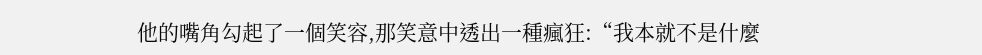他的嘴角勾起了一個笑容,那笑意中透出一種瘋狂:“我本就不是什麼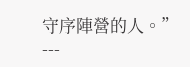守序陣營的人。”
---